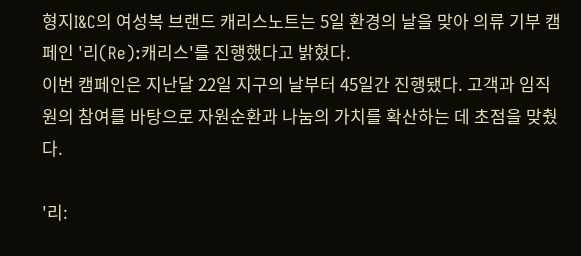형지I&C의 여성복 브랜드 캐리스노트는 5일 환경의 날을 맞아 의류 기부 캠페인 '리(Re):캐리스'를 진행했다고 밝혔다.
이번 캠페인은 지난달 22일 지구의 날부터 45일간 진행됐다. 고객과 임직원의 참여를 바탕으로 자원순환과 나눔의 가치를 확산하는 데 초점을 맞췄다.

'리: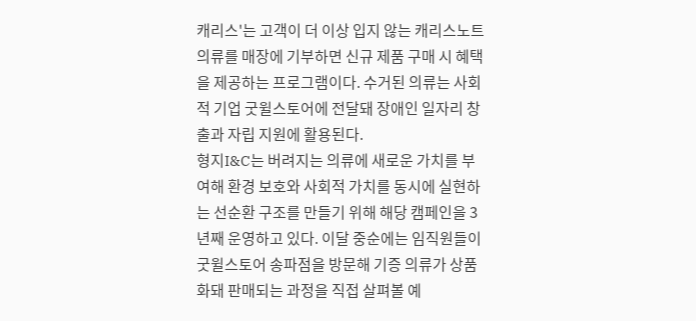캐리스'는 고객이 더 이상 입지 않는 캐리스노트 의류를 매장에 기부하면 신규 제품 구매 시 혜택을 제공하는 프로그램이다. 수거된 의류는 사회적 기업 굿윌스토어에 전달돼 장애인 일자리 창출과 자립 지원에 활용된다.
형지I&C는 버려지는 의류에 새로운 가치를 부여해 환경 보호와 사회적 가치를 동시에 실현하는 선순환 구조를 만들기 위해 해당 캠페인을 3년째 운영하고 있다. 이달 중순에는 임직원들이 굿윌스토어 송파점을 방문해 기증 의류가 상품화돼 판매되는 과정을 직접 살펴볼 예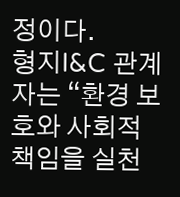정이다.
형지I&C 관계자는 “환경 보호와 사회적 책임을 실천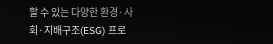할 수 있는 다양한 환경·사회·지배구조(ESG) 프로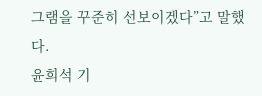그램을 꾸준히 선보이겠다”고 말했다.
윤희석 기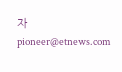자 pioneer@etnews.com